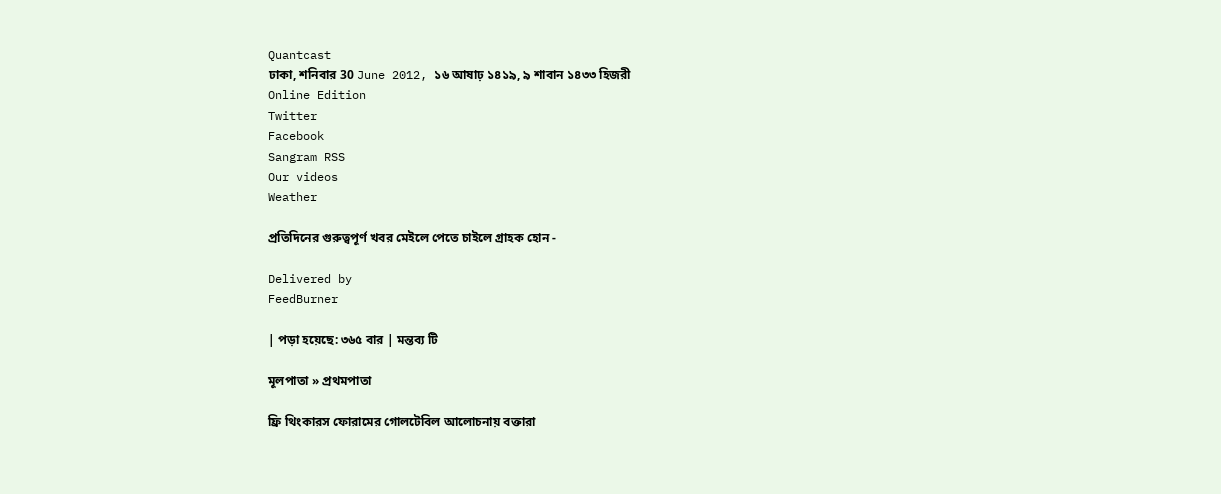Quantcast
ঢাকা, শনিবার 30 June 2012, ১৬ আষাঢ় ১৪১৯, ৯ শাবান ১৪৩৩ হিজরী
Online Edition
Twitter
Facebook
Sangram RSS
Our videos
Weather

প্রতিদিনের গুরুত্বপূর্ণ খবর মেইলে পেতে চাইলে গ্রাহক হোন -

Delivered by
FeedBurner

| পড়া হয়েছে: ৩৬৫ বার | মন্তব্য টি

মূলপাতা » প্রথমপাতা

ফ্রি থিংকারস ফোরামের গোলটেবিল আলোচনায় বক্তারা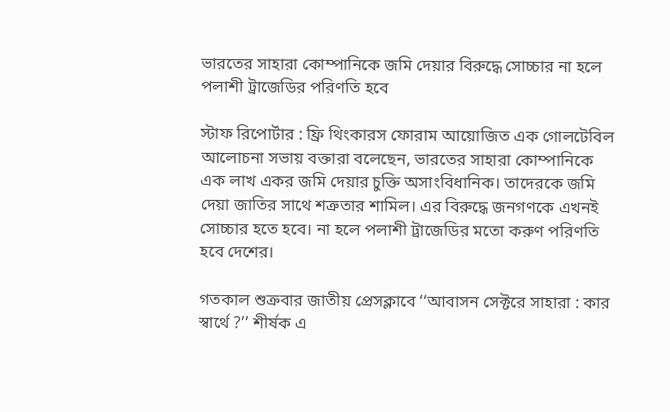ভারতের সাহারা কোম্পানিকে জমি দেয়ার বিরুদ্ধে সোচ্চার না হলে পলাশী ট্রাজেডির পরিণতি হবে

স্টাফ রিপোর্টার : ফ্রি থিংকারস ফোরাম আয়োজিত এক গোলটেবিল আলোচনা সভায় বক্তারা বলেছেন, ভারতের সাহারা কোম্পানিকে এক লাখ একর জমি দেয়ার চুক্তি অসাংবিধানিক। তাদেরকে জমি দেয়া জাতির সাথে শত্রুতার শামিল। এর বিরুদ্ধে জনগণকে এখনই সোচ্চার হতে হবে। না হলে পলাশী ট্রাজেডির মতো করুণ পরিণতি হবে দেশের।

গতকাল শুক্রবার জাতীয় প্রেসক্লাবে ‘‘আবাসন সেক্টরে সাহারা : কার স্বার্থে ?’’ শীর্ষক এ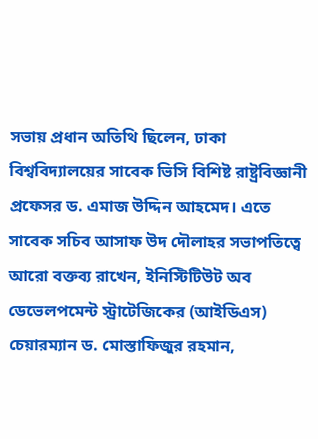সভায় প্রধান অতিথি ছিলেন, ঢাকা বিশ্ববিদ্যালয়ের সাবেক ভিসি বিশিষ্ট রাষ্ট্রবিজ্ঞানী প্রফেসর ড. এমাজ উদ্দিন আহমেদ। এতে সাবেক সচিব আসাফ উদ দৌলাহর সভাপতিত্বে আরো বক্তব্য রাখেন, ইনিস্টিটিউট অব ডেভেলপমেন্ট স্ট্রাটেজিকের (আইডিএস) চেয়ারম্যান ড. মোস্তাফিজুর রহমান,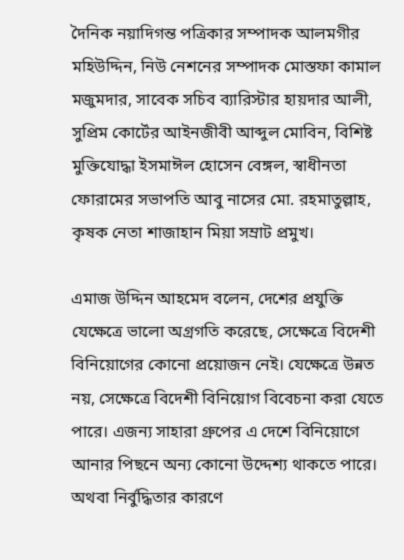দৈনিক নয়াদিগন্ত পত্রিকার সম্পাদক আলমগীর মহিউদ্দিন, নিউ নেশনের সম্পাদক মোস্তফা কামাল মজুমদার, সাবেক সচিব ব্যারিস্টার হায়দার আলী, সুপ্রিম কোর্টের আইনজীবী আব্দুল মোবিন, বিশিষ্ট মুক্তিযোদ্ধা ইসমাঈল হোসেন বেঙ্গল, স্বাধীনতা ফোরামের সভাপতি আবু নাসের মো. রহমাতুল্লাহ, কৃষক নেতা শাজাহান মিয়া সম্রাট প্রমুখ।

এমাজ উদ্দিন আহমেদ বলেন, দেশের প্রযুক্তি যেক্ষেত্রে ভালো অগ্রগতি করেছে, সেক্ষেত্রে বিদেশী বিনিয়োগের কোনো প্রয়োজন নেই। যেক্ষেত্রে উন্নত নয়, সেক্ষেত্রে বিদেশী বিনিয়োগ বিবেচনা করা যেতে পারে। এজন্য সাহারা গ্রুপের এ দেশে বিনিয়োগে আনার পিছনে অন্য কোনো উদ্দেশ্য থাকতে পারে। অথবা নির্বুদ্ধিতার কারণে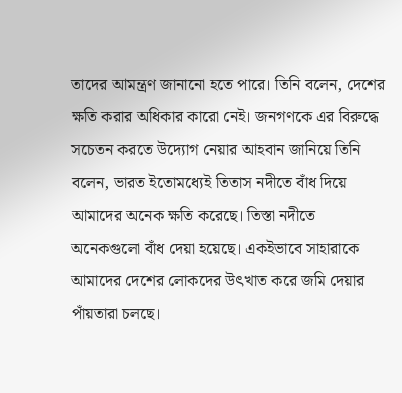তাদের আমন্ত্রণ জানানো হতে পারে। তিনি বলেন, দেশের ক্ষতি করার অধিকার কারো নেই। জনগণকে এর বিরুদ্ধে সচেতন করতে উদ্যোগ নেয়ার আহবান জানিয়ে তিনি বলেন, ভারত ইতোমধ্যেই তিতাস নদীতে বাঁধ দিয়ে আমাদের অনেক ক্ষতি করেছে। তিস্তা নদীতে অনেকগুলো বাঁধ দেয়া হয়েছে। একইভাবে সাহারাকে আমাদের দেশের লোকদের উৎখাত করে জমি দেয়ার পাঁয়তারা চলছে।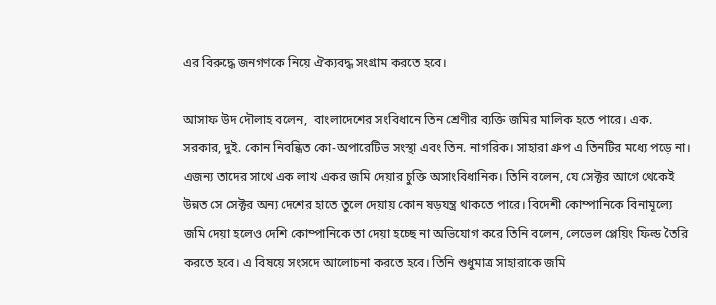এর বিরুদ্ধে জনগণকে নিয়ে ঐক্যবদ্ধ সংগ্রাম করতে হবে।

আসাফ উদ দৌলাহ বলেন,  বাংলাদেশের সংবিধানে তিন শ্রেণীর ব্যক্তি জমির মালিক হতে পারে। এক. সরকার, দুই. কোন নিবন্ধিত কো-অপারেটিভ সংস্থা এবং তিন. নাগরিক। সাহারা গ্রুপ এ তিনটির মধ্যে পড়ে না। এজন্য তাদের সাথে এক লাখ একর জমি দেয়ার চুক্তি অসাংবিধানিক। তিনি বলেন, যে সেক্টর আগে থেকেই উন্নত সে সেক্টর অন্য দেশের হাতে তুলে দেয়ায় কোন ষড়যন্ত্র থাকতে পারে। বিদেশী কোম্পানিকে বিনামূল্যে জমি দেয়া হলেও দেশি কোম্পানিকে তা দেয়া হচ্ছে না অভিযোগ করে তিনি বলেন, লেভেল প্লেয়িং ফিল্ড তৈরি করতে হবে। এ বিষয়ে সংসদে আলোচনা করতে হবে। তিনি শুধুমাত্র সাহারাকে জমি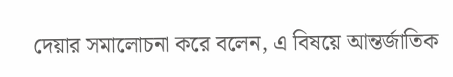দেয়ার সমালোচনা করে বলেন, এ বিষয়ে আন্তর্জাতিক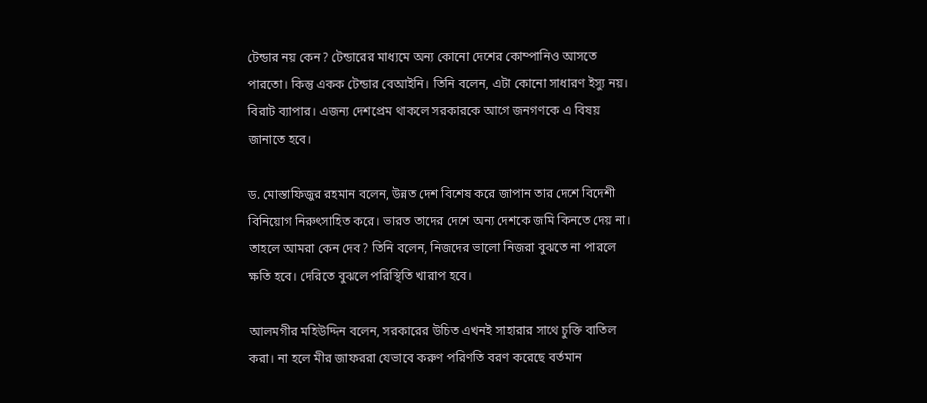টেন্ডার নয় কেন? টেন্ডারের মাধ্যমে অন্য কোনো দেশের কোম্পানিও আসতে পারতো। কিন্তু একক টেন্ডার বেআইনি। তিনি বলেন, এটা কোনো সাধারণ ইস্যু নয়। বিরাট ব্যাপার। এজন্য দেশপ্রেম থাকলে সরকারকে আগে জনগণকে এ বিষয় জানাতে হবে।

ড. মোস্তাফিজুর রহমান বলেন, উন্নত দেশ বিশেষ করে জাপান তার দেশে বিদেশী বিনিয়োগ নিরুৎসাহিত করে। ভারত তাদের দেশে অন্য দেশকে জমি কিনতে দেয় না। তাহলে আমরা কেন দেব? তিনি বলেন, নিজদের ভালো নিজরা বুঝতে না পারলে ক্ষতি হবে। দেরিতে বুঝলে পরিস্থিতি খারাপ হবে।

আলমগীর মহিউদ্দিন বলেন, সরকারের উচিত এখনই সাহারার সাথে চুক্তি বাতিল করা। না হলে মীর জাফররা যেভাবে করুণ পরিণতি বরণ করেছে বর্তমান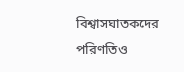বিশ্বাসঘাতকদের পরিণতিও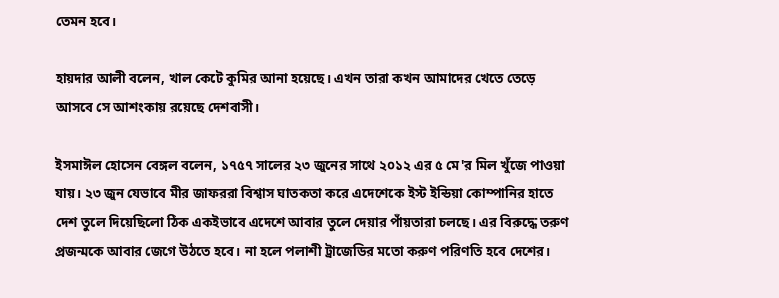তেমন হবে।

হায়দার আলী বলেন, খাল কেটে কুমির আনা হয়েছে। এখন তারা কখন আমাদের খেতে তেড়ে আসবে সে আশংকায় রয়েছে দেশবাসী।

ইসমাঈল হোসেন বেঙ্গল বলেন, ১৭৫৭ সালের ২৩ জুনের সাথে ২০১২ এর ৫ মে'র মিল খুঁজে পাওয়া যায়। ২৩ জুন যেভাবে মীর জাফররা বিশ্বাস ঘাতকতা করে এদেশেকে ইস্ট ইন্ডিয়া কোম্পানির হাতে দেশ তুলে দিয়েছিলো ঠিক একইভাবে এদেশে আবার তুলে দেয়ার পাঁয়তারা চলছে। এর বিরুদ্ধে তরুণ প্রজন্মকে আবার জেগে উঠতে হবে। না হলে পলাশী ট্রাজেডির মতো করুণ পরিণতি হবে দেশের।